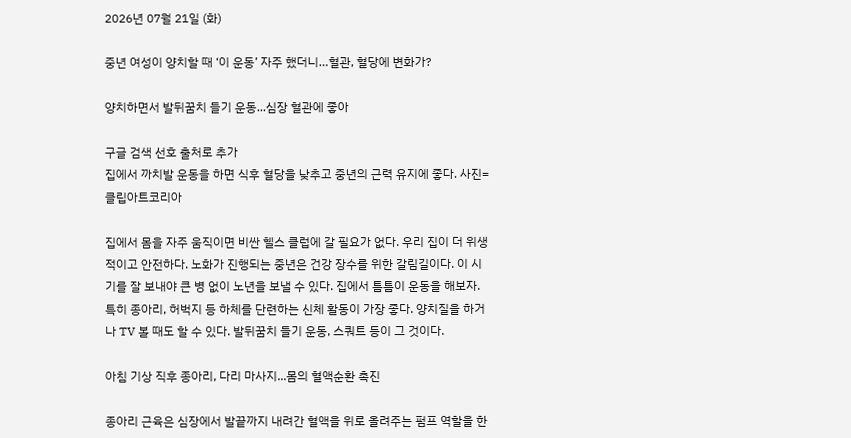2026년 07월 21일 (화)

중년 여성이 양치할 때 ‘이 운동’ 자주 했더니…혈관, 혈당에 변화가?

양치하면서 발뒤꿈치 들기 운동...심장 혈관에 좋아

구글 검색 선호 출처로 추가
집에서 까치발 운동을 하면 식후 혈당을 낮추고 중년의 근력 유지에 좋다. 사진=클립아트코리아

집에서 몸을 자주 움직이면 비싼 헬스 클럽에 갈 필요가 없다. 우리 집이 더 위생적이고 안전하다. 노화가 진행되는 중년은 건강 장수를 위한 갈림길이다. 이 시기를 잘 보내야 큰 병 없이 노년을 보낼 수 있다. 집에서 틈틈이 운동을 해보자. 특히 종아리, 허벅지 등 하체를 단련하는 신체 활동이 가장 좋다. 양치질을 하거나 TV 볼 때도 할 수 있다. 발뒤꿈치 들기 운동, 스쿼트 등이 그 것이다.

아침 기상 직후 종아리, 다리 마사지...몸의 혈액순환 촉진

종아리 근육은 심장에서 발끝까지 내려간 혈액을 위로 올려주는 펌프 역할을 한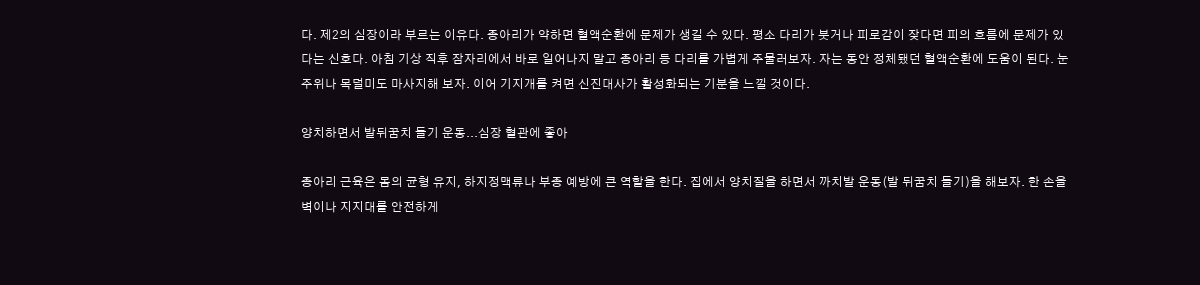다. 제2의 심장이라 부르는 이유다. 종아리가 약하면 혈액순환에 문제가 생길 수 있다. 평소 다리가 붓거나 피로감이 잦다면 피의 흐름에 문제가 있다는 신호다. 아침 기상 직후 잠자리에서 바로 일어나지 말고 종아리 등 다리를 가볍게 주물러보자. 자는 동안 정체됐던 혈액순환에 도움이 된다. 눈 주위나 목덜미도 마사지해 보자. 이어 기지개를 켜면 신진대사가 활성화되는 기분을 느낄 것이다.

양치하면서 발뒤꿈치 들기 운동...심장 혈관에 좋아

종아리 근육은 몸의 균형 유지, 하지정맥류나 부종 예방에 큰 역할을 한다. 집에서 양치질을 하면서 까치발 운동(발 뒤꿈치 들기)을 해보자. 한 손을 벽이나 지지대를 안전하게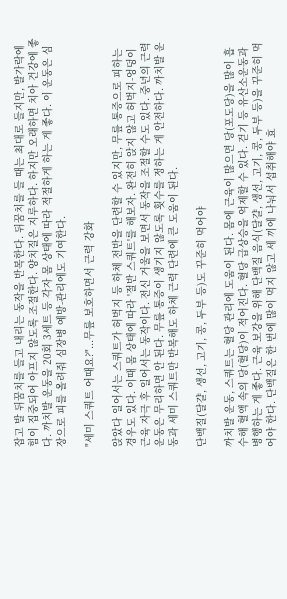잡고 발 뒤꿈치를 들고 내리는 동작을 반복한다. 뒤꿈치를 들 때는 최대로 들지만, 발가락에 힘이 집중되어 아프지 않도록 조절한다. 양치질은 지루하다. 하지만 오래하면 치아 건강에 좋다. 까치발 운동을 20회 3세트 등 각자 몸 상태에 따라 적절하게 하는 게 좋다. 이 운동은 심장으로 피를 올려줘 심장병 예방-관리에도 기여한다.

"세미 스쿼트 어때요?"...무릎 보호하면서 근력 강화

앉았다 일어서는 스쿼트가 허벅지 등 하체 전반을 단련할 수 있지만, 무릎 통증으로 피하는 경우도 있다. 이때 몸 상태에 따라 '절반 스쿼트'를 해보자. 완전히 앉지 않고 허벅지-엉덩이 근육 자극 후 일어서는 동작이다. 전신 거울을 보면서 동작을 조절할 수도 있다. 중년의 근력 운동은 무리하면 안 된다. 무릎 통증이 생기지 않도록 횟수를 정하는 게 안전하다. 까치발 운동과 세미 스쿼트만 반복해도 하체 근력 단련에 큰 도움이 된다.

단백질(달걀, 생선, 고기, 콩, 두부 등)도 꾸준히 먹어야

까치발 운동, 스쿼트는 혈당 관리에 도움이 된다. 몸에 근육이 많으면 당(포도당)을 많이 흡수해 혈액 속의 당(혈당)이 적어진다. 혈당 급상승을 억제할 수 있다. 걷기 등 유산소운동과 병행하는 게 좋다. 근육 보강을 위해 단백질 음식(달걀, 생선, 고기, 콩, 두부 등)을 꾸준히 먹어야 한다. 단백질은 한 번에 많이 먹지 않고 세 끼에 나눠서 섭취해야 효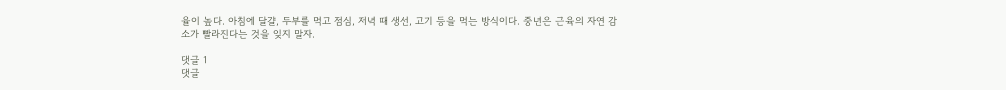율이 높다. 아침에 달걀, 두부를 먹고 점심, 저녁 때 생선, 고기 등을 먹는 방식이다. 중년은 근육의 자연 감소가 빨라진다는 것을 잊지 말자.

댓글 1
댓글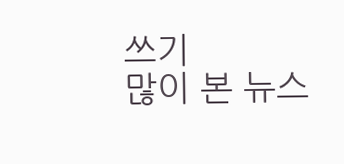쓰기
많이 본 뉴스